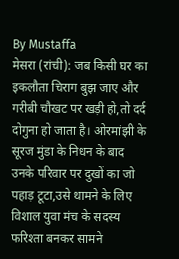By Mustaffa
मेसरा (रांची): जब किसी घर का इकलौता चिराग बुझ जाए और गरीबी चौखट पर खड़ी हो,तो दर्द दोगुना हो जाता है। ओरमांझी के सूरज मुंडा के निधन के बाद उनके परिवार पर दुखों का जो पहाड़ टूटा,उसे थामने के लिए विशाल युवा मंच के सदस्य फरिश्ता बनकर सामने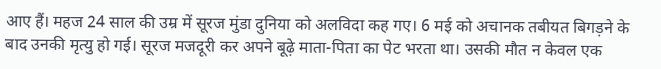आए हैं। महज 24 साल की उम्र में सूरज मुंडा दुनिया को अलविदा कह गए। 6 मई को अचानक तबीयत बिगड़ने के बाद उनकी मृत्यु हो गई। सूरज मजदूरी कर अपने बूढ़े माता-पिता का पेट भरता था। उसकी मौत न केवल एक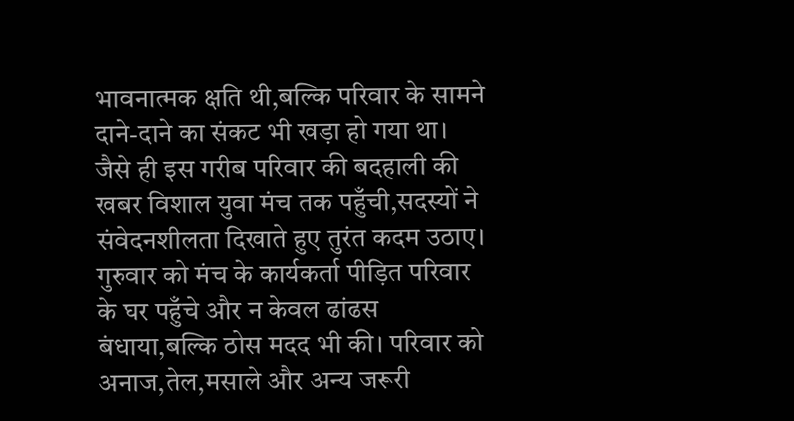भावनात्मक क्षति थी,बल्कि परिवार के सामने दाने-दाने का संकट भी खड़ा हो गया था। जैसे ही इस गरीब परिवार की बदहाली की खबर विशाल युवा मंच तक पहुँची,सदस्यों ने संवेदनशीलता दिखाते हुए तुरंत कदम उठाए। गुरुवार को मंच के कार्यकर्ता पीड़ित परिवार के घर पहुँचे और न केवल ढांढस बंधाया,बल्कि ठोस मदद भी की। परिवार को अनाज,तेल,मसाले और अन्य जरूरी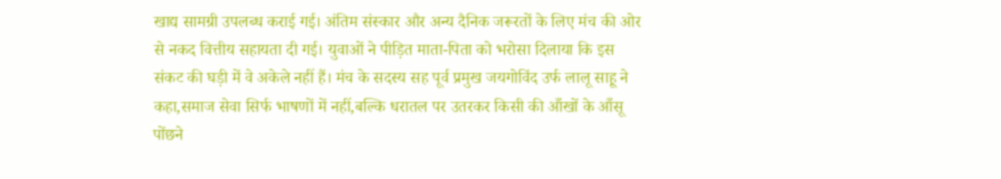खाद्य सामग्री उपलब्ध कराई गई। अंतिम संस्कार और अन्य दैनिक जरूरतों के लिए मंच की ओर से नकद वित्तीय सहायता दी गई। युवाओं ने पीड़ित माता-पिता को भरोसा दिलाया कि इस संकट की घड़ी में वे अकेले नहीं हैं। मंच के सदस्य सह पूर्व प्रमुख जयगोविंद उर्फ लालू साहू ने कहा,समाज सेवा सिर्फ भाषणों में नहीं,बल्कि धरातल पर उतरकर किसी की आँखों के आँसू पोंछने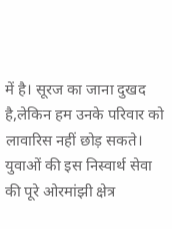में है। सूरज का जाना दुखद है,लेकिन हम उनके परिवार को लावारिस नहीं छोड़ सकते। युवाओं की इस निस्वार्थ सेवा की पूरे ओरमांझी क्षेत्र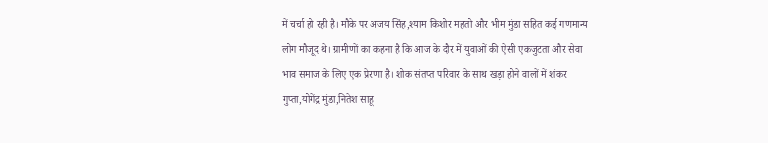में चर्चा हो रही है। मौके पर अजय सिंह,श्याम किशोर महतो और भीम मुंडा सहित कई गणमान्य लोग मौजूद थे। ग्रामीणों का कहना है कि आज के दौर में युवाओं की ऐसी एकजुटता और सेवा भाव समाज के लिए एक प्रेरणा है। शोक संतप्त परिवार के साथ खड़ा होने वालों में शंकर गुप्ता,योगेंद्र मुंडा,नितेश साहू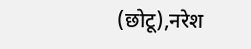(छोटू),नरेश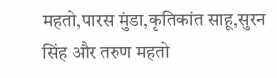महतो,पारस मुंडा,कृतिकांत साहू,सुरन सिंह और तरुण महतो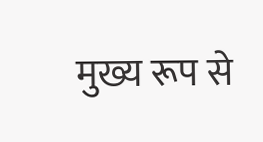मुख्य रूप से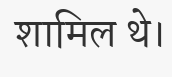शामिल थे।